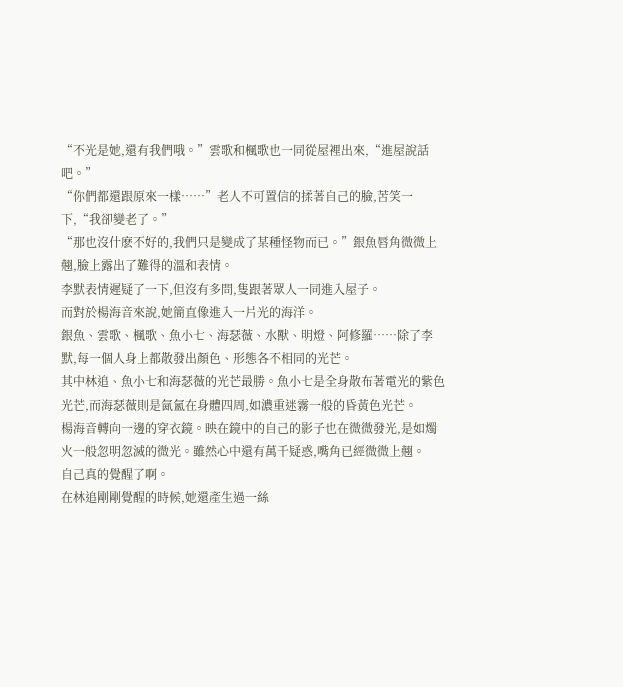“不光是她,還有我們哦。”雲歌和楓歌也一同從屋裡出來,“進屋說話吧。”
“你們都還跟原來一樣……”老人不可置信的揉著自己的臉,苦笑一下,“我卻變老了。”
“那也沒什麽不好的,我們只是變成了某種怪物而已。”銀魚唇角微微上翹,臉上露出了難得的溫和表情。
李默表情遲疑了一下,但沒有多問,隻跟著眾人一同進入屋子。
而對於楊海音來說,她簡直像進入一片光的海洋。
銀魚、雲歌、楓歌、魚小七、海瑟薇、水獸、明燈、阿修羅……除了李默,每一個人身上都散發出顏色、形態各不相同的光芒。
其中林追、魚小七和海瑟薇的光芒最勝。魚小七是全身散布著電光的紫色光芒,而海瑟薇則是氤氳在身體四周,如濃重迷霧一般的昏黃色光芒。
楊海音轉向一邊的穿衣鏡。映在鏡中的自己的影子也在微微發光,是如燭火一般忽明忽滅的微光。雖然心中還有萬千疑惑,嘴角已經微微上翹。
自己真的覺醒了啊。
在林追剛剛覺醒的時候,她還產生過一絲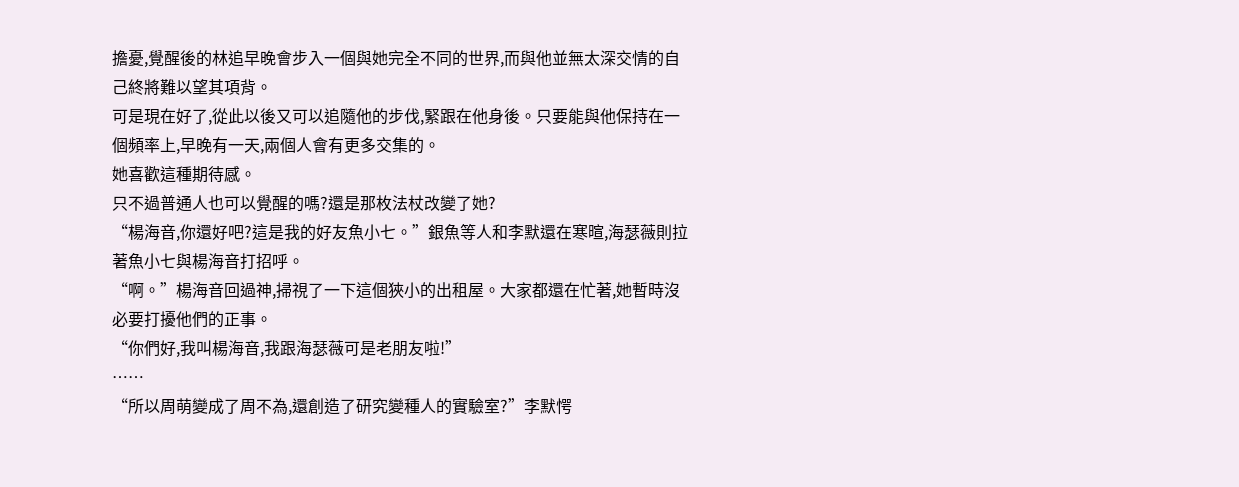擔憂,覺醒後的林追早晚會步入一個與她完全不同的世界,而與他並無太深交情的自己終將難以望其項背。
可是現在好了,從此以後又可以追隨他的步伐,緊跟在他身後。只要能與他保持在一個頻率上,早晚有一天,兩個人會有更多交集的。
她喜歡這種期待感。
只不過普通人也可以覺醒的嗎?還是那枚法杖改變了她?
“楊海音,你還好吧?這是我的好友魚小七。”銀魚等人和李默還在寒暄,海瑟薇則拉著魚小七與楊海音打招呼。
“啊。”楊海音回過神,掃視了一下這個狹小的出租屋。大家都還在忙著,她暫時沒必要打擾他們的正事。
“你們好,我叫楊海音,我跟海瑟薇可是老朋友啦!”
……
“所以周萌變成了周不為,還創造了研究變種人的實驗室?”李默愕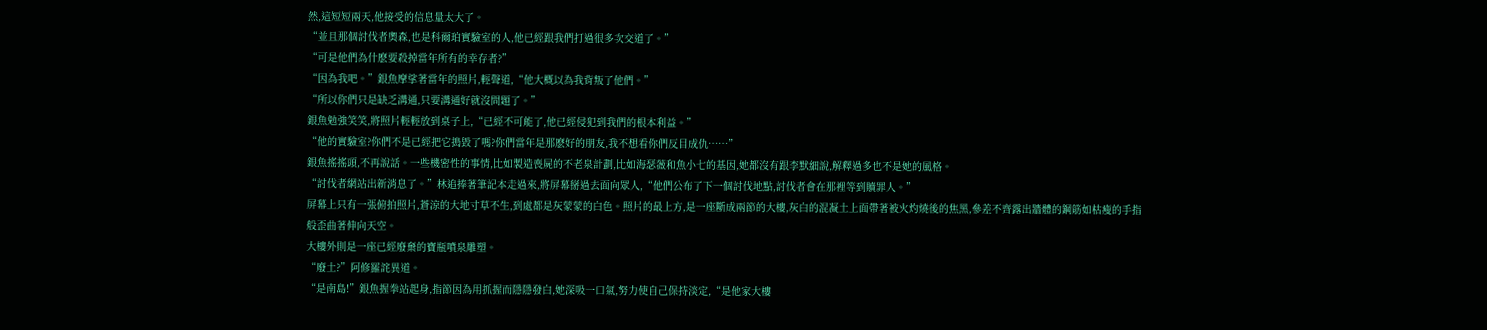然,這短短兩天,他接受的信息量太大了。
“並且那個討伐者奧森,也是科爾珀實驗室的人,他已經跟我們打過很多次交道了。”
“可是他們為什麽要殺掉當年所有的幸存者?”
“因為我吧。”銀魚摩挲著當年的照片,輕聲道,“他大概以為我背叛了他們。”
“所以你們只是缺乏溝通,只要溝通好就沒問題了。”
銀魚勉強笑笑,將照片輕輕放到桌子上,“已經不可能了,他已經侵犯到我們的根本利益。”
“他的實驗室?你們不是已經把它搗毀了嗎?你們當年是那麽好的朋友,我不想看你們反目成仇……”
銀魚搖搖頭,不再說話。一些機密性的事情,比如製造喪屍的不老泉計劃,比如海瑟薇和魚小七的基因,她都沒有跟李默細說,解釋過多也不是她的風格。
“討伐者網站出新消息了。”林追捧著筆記本走過來,將屏幕掰過去面向眾人,“他們公布了下一個討伐地點,討伐者會在那裡等到贖罪人。”
屏幕上只有一張俯拍照片,蒼涼的大地寸草不生,到處都是灰蒙蒙的白色。照片的最上方,是一座斷成兩節的大樓,灰白的混凝土上面帶著被火灼燒後的焦黑,參差不齊露出牆體的鋼筋如枯瘦的手指般歪曲著伸向天空。
大樓外則是一座已經廢棄的寶瓶噴泉雕塑。
“廢土?”阿修羅詫異道。
“是南島!”銀魚握拳站起身,指節因為用抓握而隱隱發白,她深吸一口氣,努力使自己保持淡定,“是他家大樓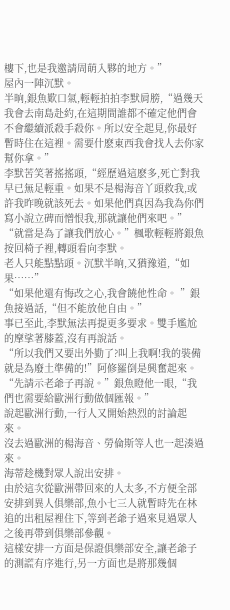樓下,也是我邀請周萌入夥的地方。”
屋內一陣沉默。
半晌,銀魚歎口氣,輕輕拍拍李默肩膀,“過幾天我會去南島赴約,在這期間誰都不確定他們會不會繼續派殺手殺你。所以安全起見,你最好暫時住在這裡。需要什麽東西我會找人去你家幫你拿。”
李默苦笑著搖搖頭,“經歷過這麽多,死亡對我早已無足輕重。如果不是楊海音丫頭救我,或許我昨晚就該死去。如果他們真因為我為你們寫小說立碑而憎恨我,那就讓他們來吧。”
“就當是為了讓我們放心。”楓歌輕輕將銀魚按回椅子裡,轉頭看向李默。
老人只能點點頭。沉默半晌,又猶豫道,“如果……”
“如果他還有悔改之心,我會饒他性命。 ”銀魚接過話,“但不能放他自由。”
事已至此,李默無法再提更多要求。雙手尷尬的摩挲著膝蓋,沒有再說話。
“所以我們又要出外勤了?叫上我啊!我的裝備就是為廢土準備的!”阿修羅倒是興奮起來。
“先請示老爺子再說。”銀魚瞪他一眼,“我們也需要給歐洲行動做個匯報。”
說起歐洲行動,一行人又開始熱烈的討論起來。
沒去過歐洲的楊海音、勞倫斯等人也一起湊過來。
海蒂趁機對眾人說出安排。
由於這次從歐洲帶回來的人太多,不方便全部安排到異人俱樂部,魚小七三人就暫時先在林追的出租屋裡住下,等到老爺子過來見過眾人之後再帶到俱樂部參觀。
這樣安排一方面是保證俱樂部安全,讓老爺子的測謊有序進行,另一方面也是將那幾個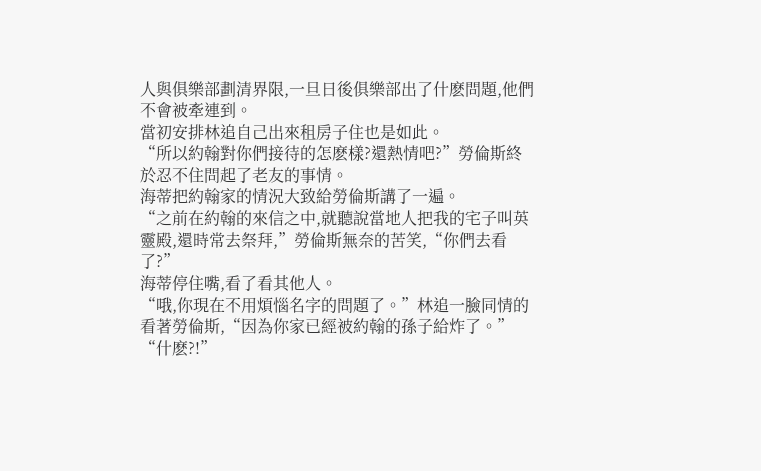人與俱樂部劃清界限,一旦日後俱樂部出了什麽問題,他們不會被牽連到。
當初安排林追自己出來租房子住也是如此。
“所以約翰對你們接待的怎麽樣?還熱情吧?”勞倫斯終於忍不住問起了老友的事情。
海蒂把約翰家的情況大致給勞倫斯講了一遍。
“之前在約翰的來信之中,就聽說當地人把我的宅子叫英靈殿,還時常去祭拜,”勞倫斯無奈的苦笑,“你們去看了?”
海蒂停住嘴,看了看其他人。
“哦,你現在不用煩惱名字的問題了。”林追一臉同情的看著勞倫斯,“因為你家已經被約翰的孫子給炸了。”
“什麽?!”